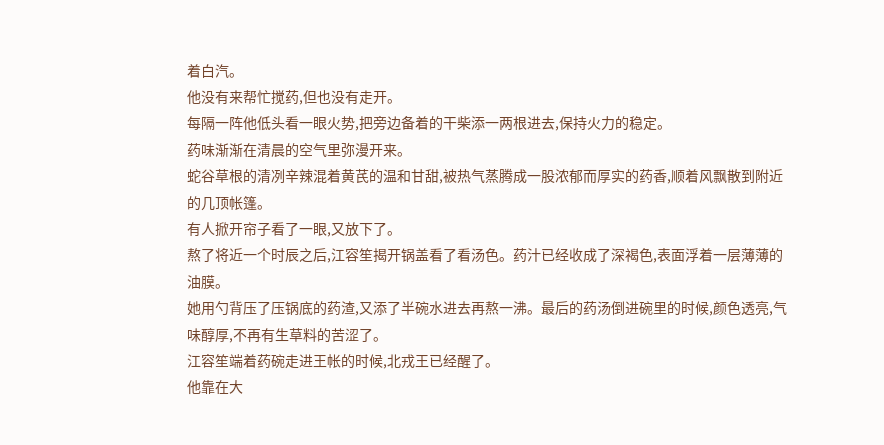着白汽。
他没有来帮忙搅药,但也没有走开。
每隔一阵他低头看一眼火势,把旁边备着的干柴添一两根进去,保持火力的稳定。
药味渐渐在清晨的空气里弥漫开来。
蛇谷草根的清冽辛辣混着黄芪的温和甘甜,被热气蒸腾成一股浓郁而厚实的药香,顺着风飘散到附近的几顶帐篷。
有人掀开帘子看了一眼,又放下了。
熬了将近一个时辰之后,江容笙揭开锅盖看了看汤色。药汁已经收成了深褐色,表面浮着一层薄薄的油膜。
她用勺背压了压锅底的药渣,又添了半碗水进去再熬一沸。最后的药汤倒进碗里的时候,颜色透亮,气味醇厚,不再有生草料的苦涩了。
江容笙端着药碗走进王帐的时候,北戎王已经醒了。
他靠在大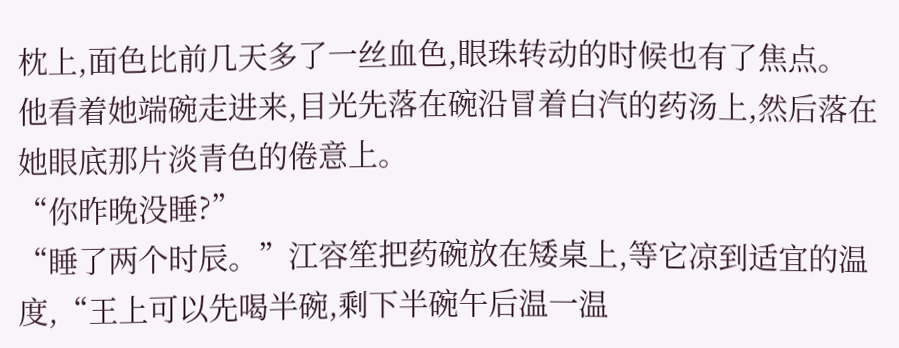枕上,面色比前几天多了一丝血色,眼珠转动的时候也有了焦点。
他看着她端碗走进来,目光先落在碗沿冒着白汽的药汤上,然后落在她眼底那片淡青色的倦意上。
“你昨晚没睡?”
“睡了两个时辰。”江容笙把药碗放在矮桌上,等它凉到适宜的温度,“王上可以先喝半碗,剩下半碗午后温一温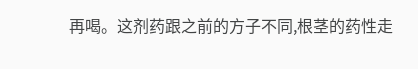再喝。这剂药跟之前的方子不同,根茎的药性走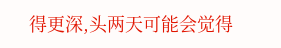得更深,头两天可能会觉得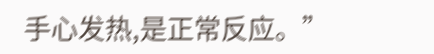手心发热,是正常反应。”